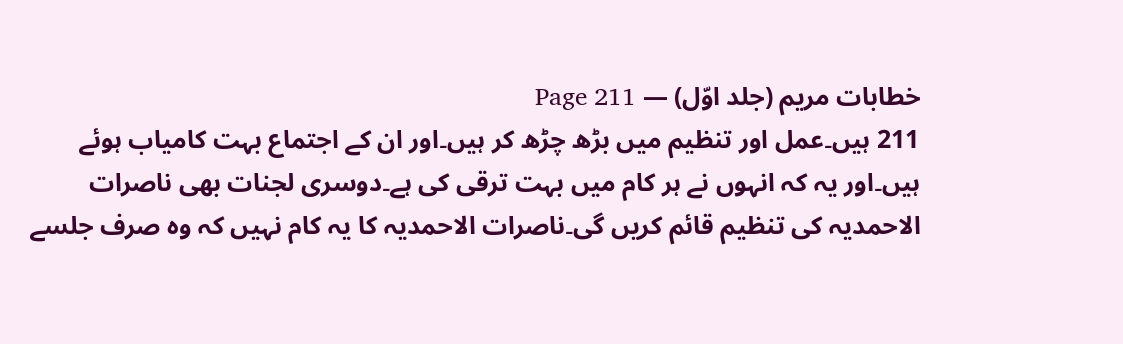خطابات مریم (جلد اوّل) — Page 211
211 ہیں۔عمل اور تنظیم میں بڑھ چڑھ کر ہیں۔اور ان کے اجتماع بہت کامیاب ہوئے ہیں۔اور یہ کہ انہوں نے ہر کام میں بہت ترقی کی ہے۔دوسری لجنات بھی ناصرات الاحمدیہ کی تنظیم قائم کریں گی۔ناصرات الاحمدیہ کا یہ کام نہیں کہ وہ صرف جلسے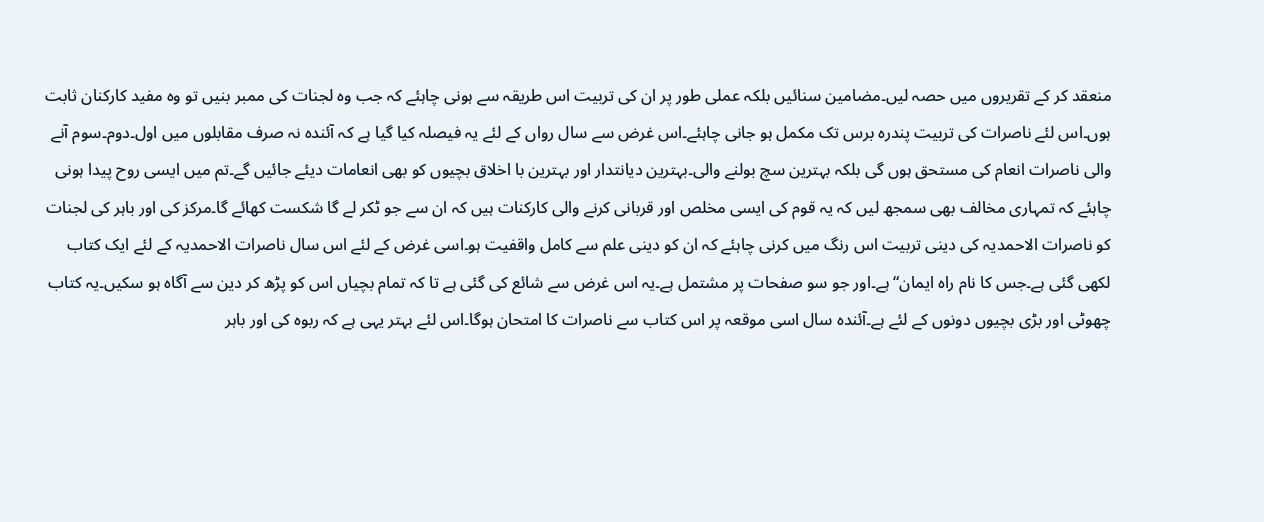منعقد کر کے تقریروں میں حصہ لیں۔مضامین سنائیں بلکہ عملی طور پر ان کی تربیت اس طریقہ سے ہونی چاہئے کہ جب وہ لجنات کی ممبر بنیں تو وہ مفید کارکنان ثابت ہوں۔اس لئے ناصرات کی تربیت پندرہ برس تک مکمل ہو جانی چاہئے۔اس غرض سے سال رواں کے لئے یہ فیصلہ کیا گیا ہے کہ آئندہ نہ صرف مقابلوں میں اول۔دوم۔سوم آنے والی ناصرات انعام کی مستحق ہوں گی بلکہ بہترین سچ بولنے والی۔بہترین دیانتدار اور بہترین با اخلاق بچیوں کو بھی انعامات دیئے جائیں گے۔تم میں ایسی روح پیدا ہونی چاہئے کہ تمہاری مخالف بھی سمجھ لیں کہ یہ قوم کی ایسی مخلص اور قربانی کرنے والی کارکنات ہیں کہ ان سے جو ٹکر لے گا شکست کھائے گا۔مرکز کی اور باہر کی لجنات کو ناصرات الاحمدیہ کی دینی تربیت اس رنگ میں کرنی چاہئے کہ ان کو دینی علم سے کامل واقفیت ہو۔اسی غرض کے لئے اس سال ناصرات الاحمدیہ کے لئے ایک کتاب لکھی گئی ہے۔جس کا نام راہ ایمان“ ہے۔اور جو سو صفحات پر مشتمل ہے۔یہ اس غرض سے شائع کی گئی ہے تا کہ تمام بچیاں اس کو پڑھ کر دین سے آگاہ ہو سکیں۔یہ کتاب چھوٹی اور بڑی بچیوں دونوں کے لئے ہے۔آئندہ سال اسی موقعہ پر اس کتاب سے ناصرات کا امتحان ہوگا۔اس لئے بہتر یہی ہے کہ ربوہ کی اور باہر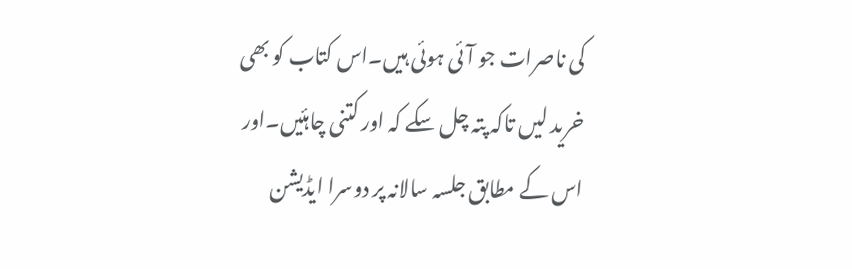کی ناصرات جو آئی ہوئی ہیں۔اس کتاب کو بھی خرید لیں تاکہ پتہ چل سکے کہ اور کتنی چاہئیں۔اور اس کے مطابق جلسہ سالانہ پر دوسرا ایڈیشن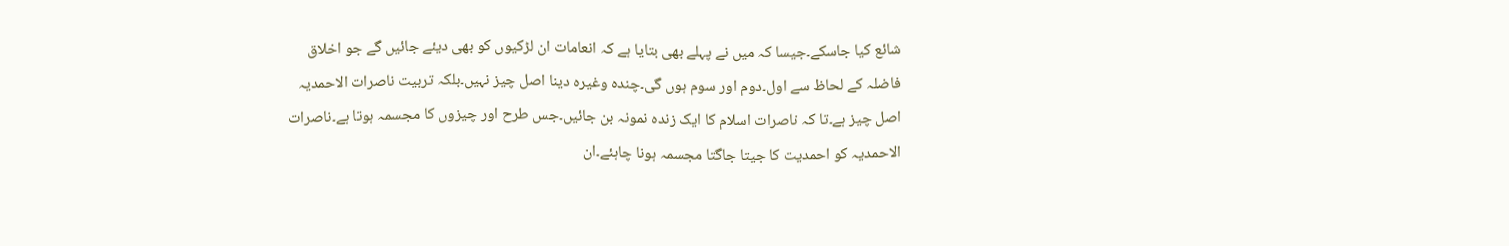شائع کیا جاسکے۔جیسا کہ میں نے پہلے بھی بتایا ہے کہ انعامات ان لڑکیوں کو بھی دیئے جائیں گے جو اخلاق فاضلہ کے لحاظ سے اول۔دوم اور سوم ہوں گی۔چندہ وغیرہ دینا اصل چیز نہیں۔بلکہ تربیت ناصرات الاحمدیہ اصل چیز ہے۔تا کہ ناصرات اسلام کا ایک زندہ نمونہ بن جائیں۔جس طرح اور چیزوں کا مجسمہ ہوتا ہے۔ناصرات الاحمدیہ کو احمدیت کا جیتا جاگتا مجسمہ ہونا چاہئے۔ان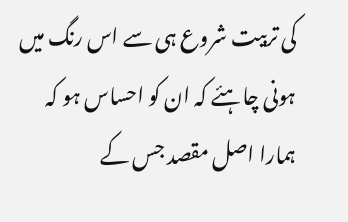کی تربیت شروع ہی سے اس رنگ میں ہونی چاہئے کہ ان کو احساس ہو کہ ہمارا اصل مقصد جس کے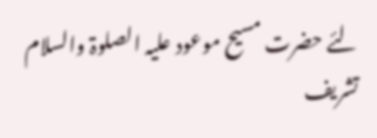لئے حضرت مسیح موعود علیہ الصلوۃ والسلام تشریف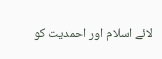لائے اسلام اور احمدیت کو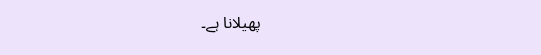پھیلانا ہے۔